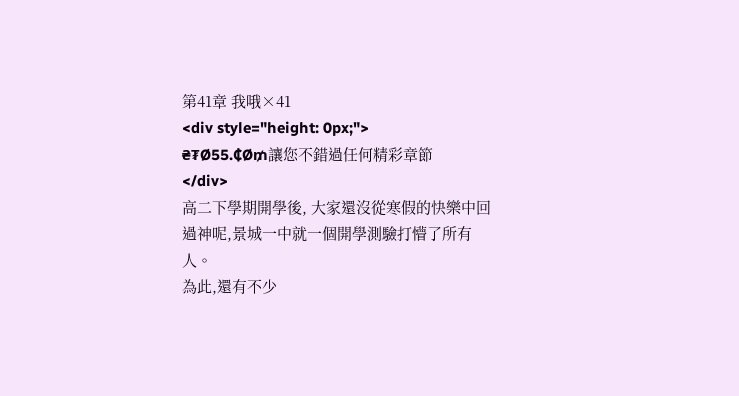第41章 我哦×41
<div style="height: 0px;">
₴₮Ø55.₵Ø₥讓您不錯過任何精彩章節
</div>
高二下學期開學後, 大家還沒從寒假的快樂中回過神呢,景城一中就一個開學測驗打懵了所有人。
為此,還有不少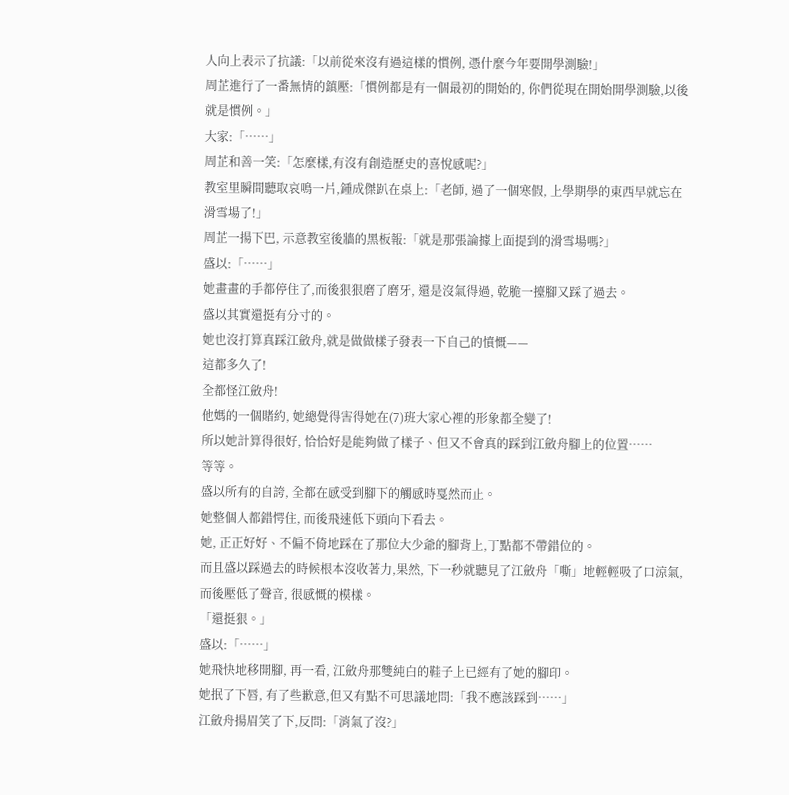人向上表示了抗議:「以前從來沒有過這樣的慣例, 憑什麼今年要開學測驗!」
周芷進行了一番無情的鎮壓:「慣例都是有一個最初的開始的, 你們從現在開始開學測驗,以後就是慣例。」
大家:「……」
周芷和善一笑:「怎麼樣,有沒有創造歷史的喜悅感呢?」
教室里瞬間聽取哀鳴一片,鍾成傑趴在桌上:「老師, 過了一個寒假, 上學期學的東西早就忘在滑雪場了!」
周芷一揚下巴, 示意教室後牆的黑板報:「就是那張論據上面提到的滑雪場嗎?」
盛以:「……」
她畫畫的手都停住了,而後狠狠磨了磨牙, 還是沒氣得過, 乾脆一擡腳又踩了過去。
盛以其實還挺有分寸的。
她也沒打算真踩江斂舟,就是做做樣子發表一下自己的憤慨——
這都多久了!
全都怪江斂舟!
他媽的一個賭約, 她總覺得害得她在(7)班大家心裡的形象都全變了!
所以她計算得很好, 恰恰好是能夠做了樣子、但又不會真的踩到江斂舟腳上的位置……
等等。
盛以所有的自誇, 全都在感受到腳下的觸感時戛然而止。
她整個人都錯愕住, 而後飛速低下頭向下看去。
她, 正正好好、不偏不倚地踩在了那位大少爺的腳背上,丁點都不帶錯位的。
而且盛以踩過去的時候根本沒收著力,果然, 下一秒就聽見了江斂舟「嘶」地輕輕吸了口涼氣,而後壓低了聲音, 很感慨的模樣。
「還挺狠。」
盛以:「……」
她飛快地移開腳, 再一看, 江斂舟那雙純白的鞋子上已經有了她的腳印。
她抿了下唇, 有了些歉意,但又有點不可思議地問:「我不應該踩到……」
江斂舟揚眉笑了下,反問:「消氣了沒?」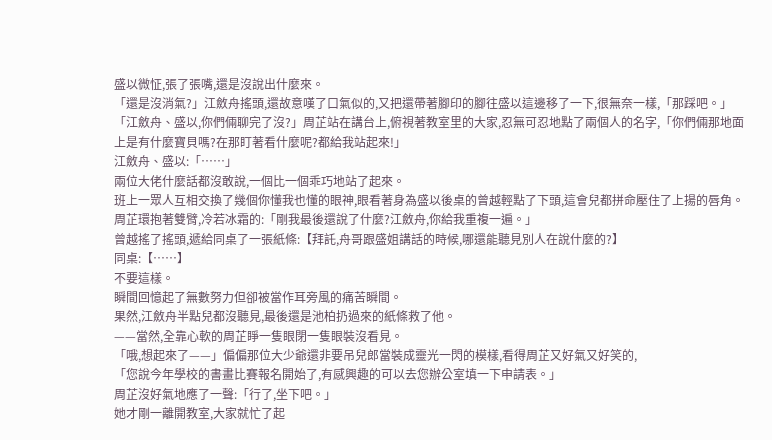盛以微怔,張了張嘴,還是沒說出什麼來。
「還是沒消氣?」江斂舟搖頭,還故意嘆了口氣似的,又把還帶著腳印的腳往盛以這邊移了一下,很無奈一樣,「那踩吧。」
「江斂舟、盛以,你們倆聊完了沒?」周芷站在講台上,俯視著教室里的大家,忍無可忍地點了兩個人的名字,「你們倆那地面上是有什麼寶貝嗎?在那盯著看什麼呢?都給我站起來!」
江斂舟、盛以:「……」
兩位大佬什麼話都沒敢說,一個比一個乖巧地站了起來。
班上一眾人互相交換了幾個你懂我也懂的眼神,眼看著身為盛以後桌的曾越輕點了下頭,這會兒都拼命壓住了上揚的唇角。
周芷環抱著雙臂,冷若冰霜的:「剛我最後還說了什麼?江斂舟,你給我重複一遍。」
曾越搖了搖頭,遞給同桌了一張紙條:【拜託,舟哥跟盛姐講話的時候,哪還能聽見別人在說什麼的?】
同桌:【……】
不要這樣。
瞬間回憶起了無數努力但卻被當作耳旁風的痛苦瞬間。
果然,江斂舟半點兒都沒聽見,最後還是池柏扔過來的紙條救了他。
——當然,全靠心軟的周芷睜一隻眼閉一隻眼裝沒看見。
「哦,想起來了——」偏偏那位大少爺還非要吊兒郎當裝成靈光一閃的模樣,看得周芷又好氣又好笑的,
「您說今年學校的書畫比賽報名開始了,有感興趣的可以去您辦公室填一下申請表。」
周芷沒好氣地應了一聲:「行了,坐下吧。」
她才剛一離開教室,大家就忙了起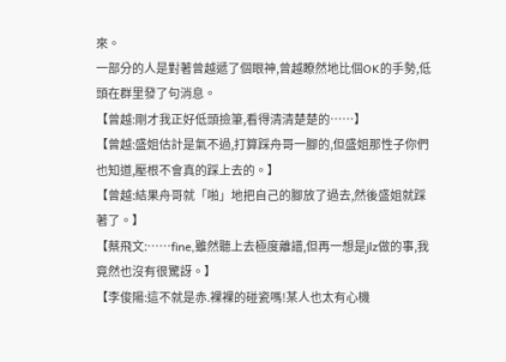來。
一部分的人是對著曾越遞了個眼神,曾越瞭然地比個OK的手勢,低頭在群里發了句消息。
【曾越:剛才我正好低頭撿筆,看得清清楚楚的……】
【曾越:盛姐估計是氣不過,打算踩舟哥一腳的,但盛姐那性子你們也知道,壓根不會真的踩上去的。】
【曾越:結果舟哥就「啪」地把自己的腳放了過去,然後盛姐就踩著了。】
【蔡飛文:……fine,雖然聽上去極度離譜,但再一想是jlz做的事,我竟然也沒有很驚訝。】
【李俊陽:這不就是赤.裸裸的碰瓷嗎!某人也太有心機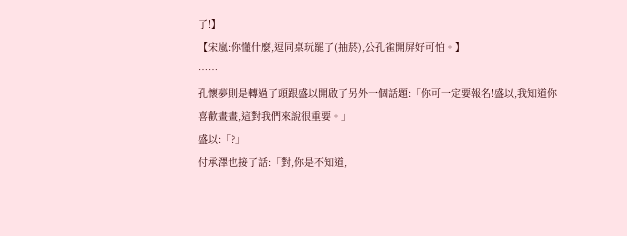了!】
【宋嵐:你懂什麼,逗同桌玩罷了(抽菸),公孔雀開屏好可怕。】
……
孔懷夢則是轉過了頭跟盛以開啟了另外一個話題:「你可一定要報名!盛以,我知道你喜歡畫畫,這對我們來說很重要。」
盛以:「?」
付承澤也接了話:「對,你是不知道,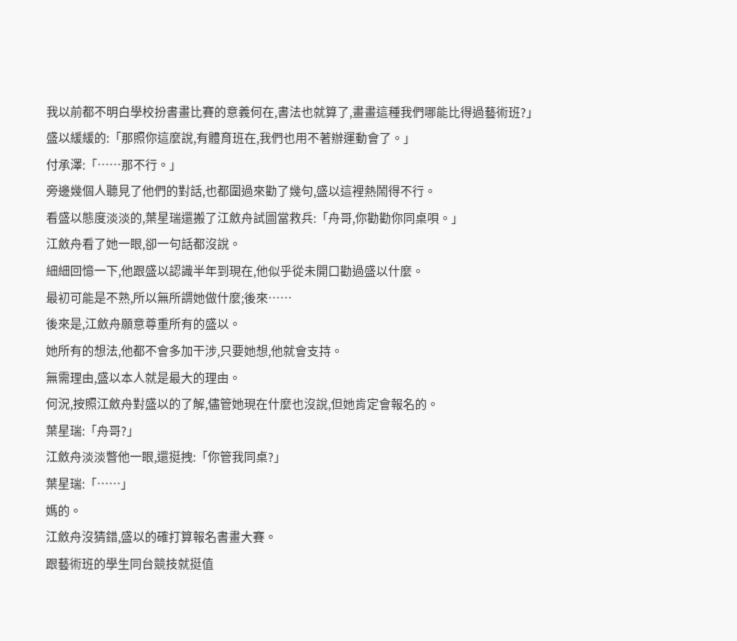我以前都不明白學校扮書畫比賽的意義何在,書法也就算了,畫畫這種我們哪能比得過藝術班?」
盛以緩緩的:「那照你這麼說,有體育班在,我們也用不著辦運動會了。」
付承澤:「……那不行。」
旁邊幾個人聽見了他們的對話,也都圍過來勸了幾句,盛以這裡熱鬧得不行。
看盛以態度淡淡的,葉星瑞還搬了江斂舟試圖當救兵:「舟哥,你勸勸你同桌唄。」
江斂舟看了她一眼,卻一句話都沒說。
細細回憶一下,他跟盛以認識半年到現在,他似乎從未開口勸過盛以什麼。
最初可能是不熟,所以無所謂她做什麼;後來……
後來是,江斂舟願意尊重所有的盛以。
她所有的想法,他都不會多加干涉,只要她想,他就會支持。
無需理由,盛以本人就是最大的理由。
何況,按照江斂舟對盛以的了解,儘管她現在什麼也沒說,但她肯定會報名的。
葉星瑞:「舟哥?」
江斂舟淡淡瞥他一眼,還挺拽:「你管我同桌?」
葉星瑞:「……」
媽的。
江斂舟沒猜錯,盛以的確打算報名書畫大賽。
跟藝術班的學生同台競技就挺值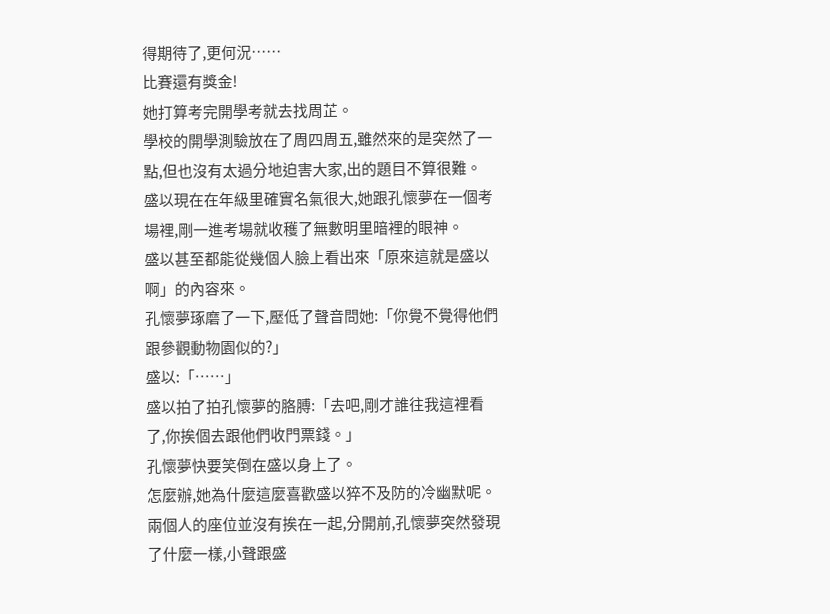得期待了,更何況……
比賽還有獎金!
她打算考完開學考就去找周芷。
學校的開學測驗放在了周四周五,雖然來的是突然了一點,但也沒有太過分地迫害大家,出的題目不算很難。
盛以現在在年級里確實名氣很大,她跟孔懷夢在一個考場裡,剛一進考場就收穫了無數明里暗裡的眼神。
盛以甚至都能從幾個人臉上看出來「原來這就是盛以啊」的內容來。
孔懷夢琢磨了一下,壓低了聲音問她:「你覺不覺得他們跟參觀動物園似的?」
盛以:「……」
盛以拍了拍孔懷夢的胳膊:「去吧,剛才誰往我這裡看了,你挨個去跟他們收門票錢。」
孔懷夢快要笑倒在盛以身上了。
怎麼辦,她為什麼這麼喜歡盛以猝不及防的冷幽默呢。
兩個人的座位並沒有挨在一起,分開前,孔懷夢突然發現了什麼一樣,小聲跟盛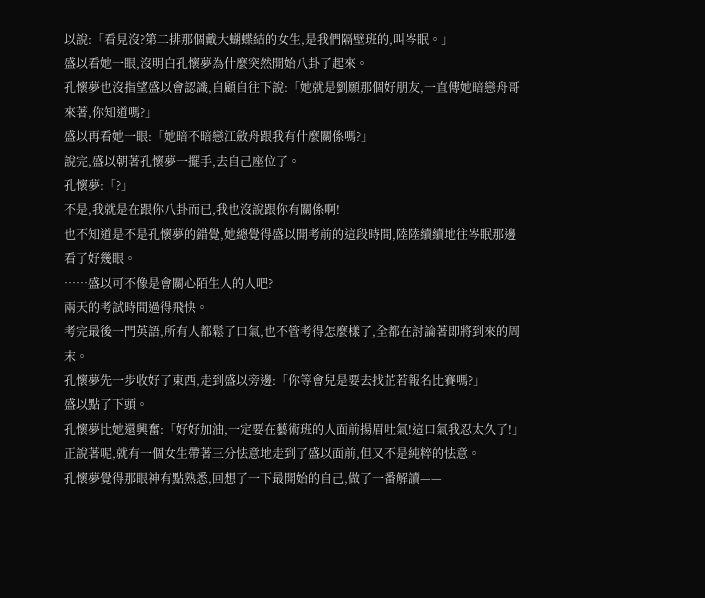以說:「看見沒?第二排那個戴大蝴蝶結的女生,是我們隔壁班的,叫岑眠。」
盛以看她一眼,沒明白孔懷夢為什麼突然開始八卦了起來。
孔懷夢也沒指望盛以會認識,自顧自往下說:「她就是劉願那個好朋友,一直傳她暗戀舟哥來著,你知道嗎?」
盛以再看她一眼:「她暗不暗戀江斂舟跟我有什麼關係嗎?」
說完,盛以朝著孔懷夢一擺手,去自己座位了。
孔懷夢:「?」
不是,我就是在跟你八卦而已,我也沒說跟你有關係啊!
也不知道是不是孔懷夢的錯覺,她總覺得盛以開考前的這段時間,陸陸續續地往岑眠那邊看了好幾眼。
……盛以可不像是會關心陌生人的人吧?
兩天的考試時間過得飛快。
考完最後一門英語,所有人都鬆了口氣,也不管考得怎麼樣了,全都在討論著即將到來的周末。
孔懷夢先一步收好了東西,走到盛以旁邊:「你等會兒是要去找芷若報名比賽嗎?」
盛以點了下頭。
孔懷夢比她還興奮:「好好加油,一定要在藝術班的人面前揚眉吐氣!這口氣我忍太久了!」
正說著呢,就有一個女生帶著三分怯意地走到了盛以面前,但又不是純粹的怯意。
孔懷夢覺得那眼神有點熟悉,回想了一下最開始的自己,做了一番解讀——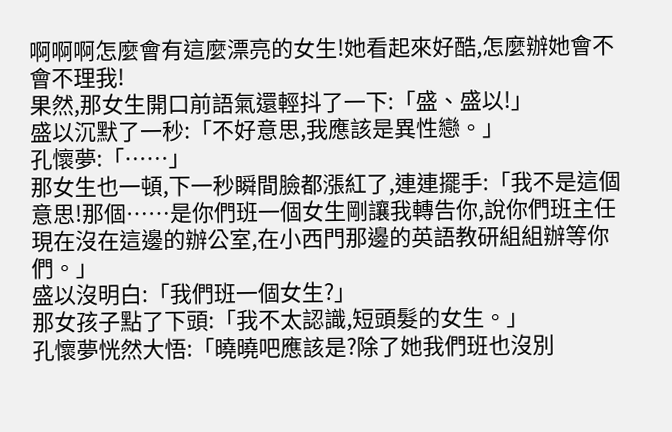啊啊啊怎麼會有這麼漂亮的女生!她看起來好酷,怎麼辦她會不會不理我!
果然,那女生開口前語氣還輕抖了一下:「盛、盛以!」
盛以沉默了一秒:「不好意思,我應該是異性戀。」
孔懷夢:「……」
那女生也一頓,下一秒瞬間臉都漲紅了,連連擺手:「我不是這個意思!那個……是你們班一個女生剛讓我轉告你,說你們班主任現在沒在這邊的辦公室,在小西門那邊的英語教研組組辦等你們。」
盛以沒明白:「我們班一個女生?」
那女孩子點了下頭:「我不太認識,短頭髮的女生。」
孔懷夢恍然大悟:「曉曉吧應該是?除了她我們班也沒別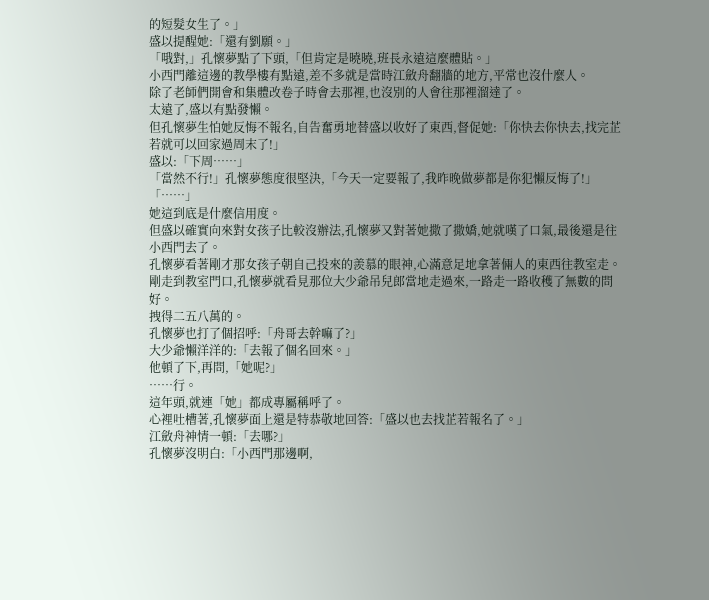的短髮女生了。」
盛以提醒她:「還有劉願。」
「哦對,」孔懷夢點了下頭,「但肯定是曉曉,班長永遠這麼體貼。」
小西門離這邊的教學樓有點遠,差不多就是當時江斂舟翻牆的地方,平常也沒什麼人。
除了老師們開會和集體改卷子時會去那裡,也沒別的人會往那裡溜達了。
太遠了,盛以有點發懶。
但孔懷夢生怕她反悔不報名,自告奮勇地替盛以收好了東西,督促她:「你快去你快去,找完芷若就可以回家過周末了!」
盛以:「下周……」
「當然不行!」孔懷夢態度很堅決,「今天一定要報了,我昨晚做夢都是你犯懶反悔了!」
「……」
她這到底是什麼信用度。
但盛以確實向來對女孩子比較沒辦法,孔懷夢又對著她撒了撒嬌,她就嘆了口氣,最後還是往小西門去了。
孔懷夢看著剛才那女孩子朝自己投來的羨慕的眼神,心滿意足地拿著倆人的東西往教室走。
剛走到教室門口,孔懷夢就看見那位大少爺吊兒郎當地走過來,一路走一路收穫了無數的問好。
拽得二五八萬的。
孔懷夢也打了個招呼:「舟哥去幹嘛了?」
大少爺懶洋洋的:「去報了個名回來。」
他頓了下,再問,「她呢?」
……行。
這年頭,就連「她」都成專屬稱呼了。
心裡吐槽著,孔懷夢面上還是特恭敬地回答:「盛以也去找芷若報名了。」
江斂舟神情一頓:「去哪?」
孔懷夢沒明白:「小西門那邊啊,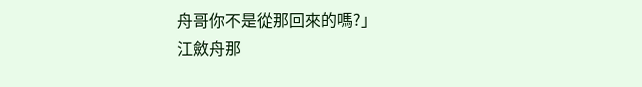舟哥你不是從那回來的嗎?」
江斂舟那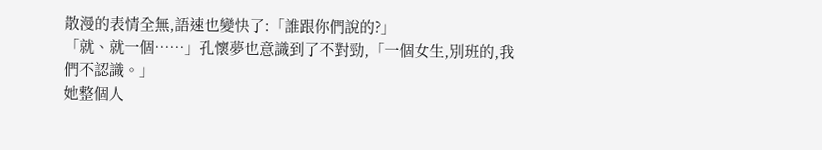散漫的表情全無,語速也變快了:「誰跟你們說的?」
「就、就一個……」孔懷夢也意識到了不對勁,「一個女生,別班的,我們不認識。」
她整個人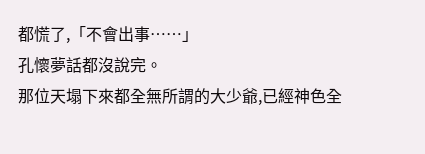都慌了,「不會出事……」
孔懷夢話都沒說完。
那位天塌下來都全無所謂的大少爺,已經神色全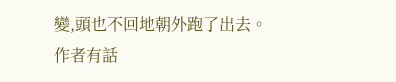變,頭也不回地朝外跑了出去。
作者有話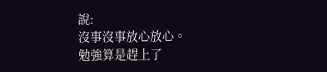說:
沒事沒事放心放心。
勉強算是趕上了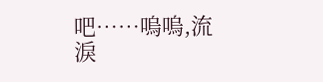吧……嗚嗚,流淚